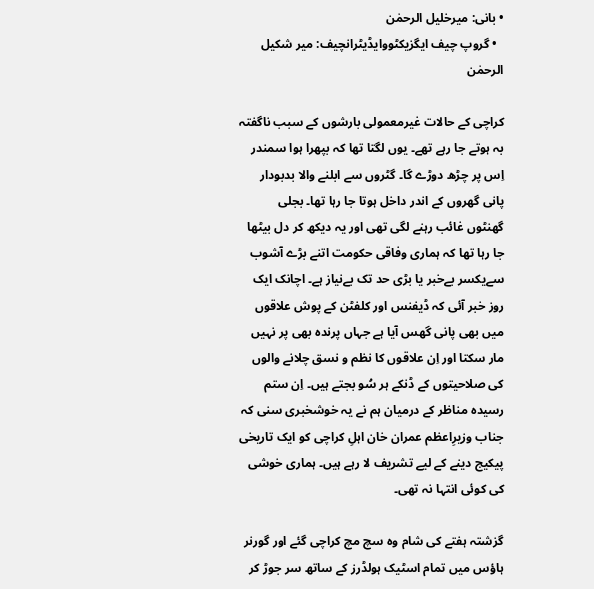• بانی: میرخلیل الرحمٰن
  • گروپ چیف ایگزیکٹووایڈیٹرانچیف: میر شکیل الرحمٰن

کراچی کے حالات غیرمعمولی بارشوں کے سبب ناگفتہ بہ ہوتے جا رہے تھے۔ یوں لگتا تھا کہ بپھرا ہوا سمندر اِس پر چڑھ دوڑے گا۔ گٹروں سے ابلنے والا بدبودار پانی گھروں کے اندر داخل ہوتا جا رہا تھا۔ بجلی گھنٹوں غائب رہنے لگی تھی اور یہ دیکھ کر دل بیٹھا جا رہا تھا کہ ہماری وفاقی حکومت اتنے بڑے آشوب سےیکسر بےخبر یا بڑی حد تک بےنیاز ہے۔ اچانک ایک روز خبر آئی کہ ڈیفنس اور کلفٹن کے پوش علاقوں میں بھی پانی گھس آیا ہے جہاں پرندہ بھی پر نہیں مار سکتا اور اِن علاقوں کا نظم و نسق چلانے والوں کی صلاحیتوں کے ڈنکے ہر سُو بجتے ہیں۔ اِن ستم رسیدہ مناظر کے درمیان ہم نے یہ خوشخبری سنی کہ جناب وزیرِاعظم عمران خان اہلِ کراچی کو ایک تاریخی پیکیج دینے کے لیے تشریف لا رہے ہیں۔ ہماری خوشی کی کوئی انتہا نہ تھی۔

گزشتہ ہفتے کی شام وہ سچ مچ کراچی گئے اور گورنر ہاؤس میں تمام اسٹیک ہولڈرز کے ساتھ سر جوڑ کر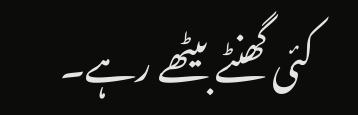کئی گھنٹے بیٹھے رہے۔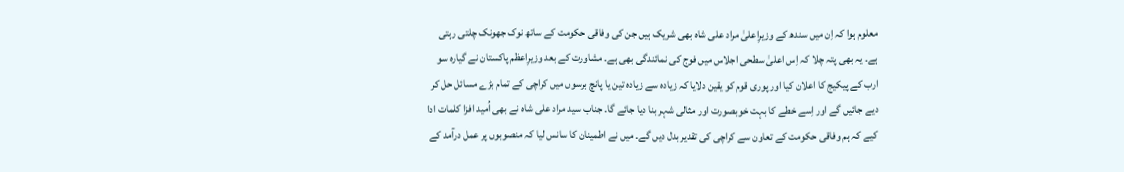معلوم ہوا کہ اِن میں سندھ کے وزیرِاعلیٰ مراد علی شاہ بھی شریک ہیں جن کی وفاقی حکومت کے ساتھ نوک جھونک چلتی رہتی ہے۔ یہ بھی پتہ چلا کہ اِس اعلیٰ سطحی اجلاس میں فوج کی نمائندگی بھی ہے۔ مشاورت کے بعد وزیرِاعظم پاکستان نے گیارہ سو ارب کے پیکیج کا اعلان کیا اور پوری قوم کو یقین دلایا کہ زیادہ سے زیادہ تین یا پانچ برسوں میں کراچی کے تمام بڑے مسائل حل کر دیے جائیں گے اور اِسے خطے کا بہت خوبصورت اور مثالی شہر بنا دیا جائے گا۔ جناب سید مراد علی شاہ نے بھی اُمید افزا کلمات ادا کیے کہ ہم وفاقی حکومت کے تعاون سے کراچی کی تقدیر بدل دیں گے۔ میں نے اطمینان کا سانس لیا کہ منصوبوں پر عمل درآمد کے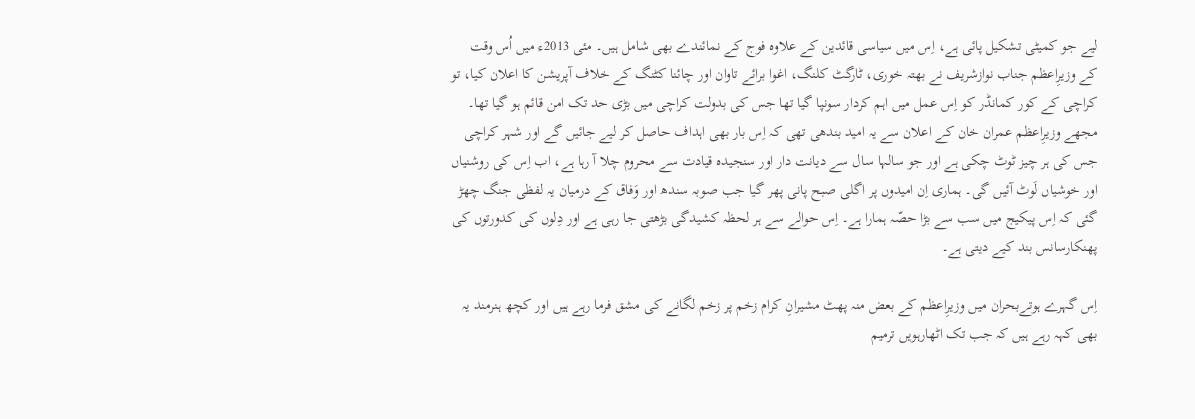لیے جو کمیٹی تشکیل پائی ہے، اِس میں سیاسی قائدین کے علاوہ فوج کے نمائندے بھی شامل ہیں۔ مئی 2013ء میں اُس وقت کے وزیرِاعظم جناب نوازشریف نے بھتہ خوری، ٹارگٹ کلنگ، اغوا برائے تاوان اور چائنا کٹنگ کے خلاف آپریشن کا اعلان کیا، تو کراچی کے کور کمانڈر کو اِس عمل میں اہم کردار سونپا گیا تھا جس کی بدولت کراچی میں بڑی حد تک امن قائم ہو گیا تھا۔ مجھے وزیرِاعظم عمران خان کے اعلان سے یہ امید بندھی تھی کہ اِس بار بھی اہداف حاصل کر لیے جائیں گے اور شہر کراچی جس کی ہر چیز ٹوٹ چکی ہے اور جو سالہا سال سے دیانت دار اور سنجیدہ قیادت سے محروم چلا آ رہا ہے، اب اِس کی روشنیاں اور خوشیاں لَوٹ آئیں گی۔ ہماری اِن امیدوں پر اگلی صبح پانی پھر گیا جب صوبہ سندھ اور وَفاق کے درمیان یہ لفظی جنگ چھڑ گئی کہ اِس پیکیج میں سب سے بڑا حصّہ ہمارا ہے۔ اِس حوالے سے ہر لحظہ کشیدگی بڑھتی جا رہی ہے اور دِلوں کی کدورتوں کی پھنکارسانس بند کیے دیتی ہے۔

اِس گہرے ہوتےبحران میں وزیرِاعظم کے بعض منہ پھٹ مشیرانِ کرام زخم پر زخم لگانے کی مشق فرما رہے ہیں اور کچھ ہنرمند یہ بھی کہہ رہے ہیں کہ جب تک اٹھارہویں ترمیم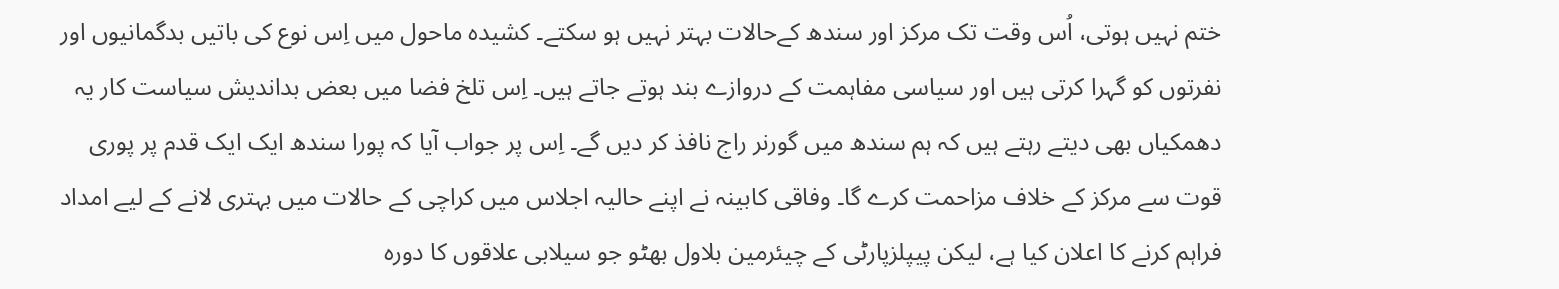ختم نہیں ہوتی، اُس وقت تک مرکز اور سندھ کےحالات بہتر نہیں ہو سکتے۔ کشیدہ ماحول میں اِس نوع کی باتیں بدگمانیوں اور نفرتوں کو گہرا کرتی ہیں اور سیاسی مفاہمت کے دروازے بند ہوتے جاتے ہیں۔ اِس تلخ فضا میں بعض بداندیش سیاست کار یہ دھمکیاں بھی دیتے رہتے ہیں کہ ہم سندھ میں گورنر راج نافذ کر دیں گے۔ اِس پر جواب آیا کہ پورا سندھ ایک ایک قدم پر پوری قوت سے مرکز کے خلاف مزاحمت کرے گا۔ وفاقی کابینہ نے اپنے حالیہ اجلاس میں کراچی کے حالات میں بہتری لانے کے لیے امداد فراہم کرنے کا اعلان کیا ہے، لیکن پیپلزپارٹی کے چیئرمین بلاول بھٹو جو سیلابی علاقوں کا دورہ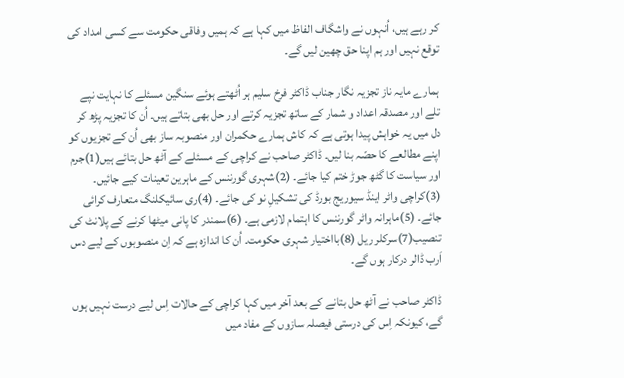کر رہے ہیں، اُنہوں نے واشگاف الفاظ میں کہا ہے کہ ہمیں وفاقی حکومت سے کسی امداد کی توقع نہیں اور ہم اپنا حق چھین لیں گے۔

ہمارے مایہ ناز تجزیہ نگار جناب ڈاکٹر فرخ سلیم ہر اُٹھتے ہوئے سنگین مسئلے کا نہایت نپے تلے اور مصدقہ اعداد و شمار کے ساتھ تجزیہ کرتے اور حل بھی بتاتے ہیں۔ اُن کا تجزیہ پڑھ کر دل میں یہ خواہش پیدا ہوتی ہے کہ کاش ہمارے حکمران اور منصوبہ ساز بھی اُن کے تجزیوں کو اپنے مطالعے کا حصّہ بنا لیں۔ ڈاکٹر صاحب نے کراچی کے مسئلے کے آٹھ حل بتائے ہیں(1)جرم اور سیاست کا گٹھ جوڑ ختم کیا جائے۔ (2)شہری گورننس کے ماہرین تعینات کیے جائیں۔ (3)کراچی واٹر اینڈ سیوریج بورڈ کی تشکیلِ نو کی جائے۔ (4)ری سائیکلنگ متعارف کرائی جائے۔ (5)ماہرانہ واٹر گورننس کا اہتمام لازمی ہے۔ (6)سمندر کا پانی میٹھا کرنے کے پلانٹ کی تنصیب(7)سرکلر ریل (8)بااختیار شہری حکومت۔ اُن کا اندازہ ہے کہ اِن منصوبوں کے لیے دس اَرب ڈالر درکار ہوں گے۔

ڈاکٹر صاحب نے آٹھ حل بتانے کے بعد آخر میں کہا کراچی کے حالات اِس لیے درست نہیں ہوں گے، کیونکہ اِس کی درستی فیصلہ سازوں کے مفاد میں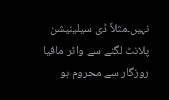نہیں۔مثلاً ڈی سیلینیشن پلانٹ لگنے سے واٹر مافیا روزگار سے محروم ہو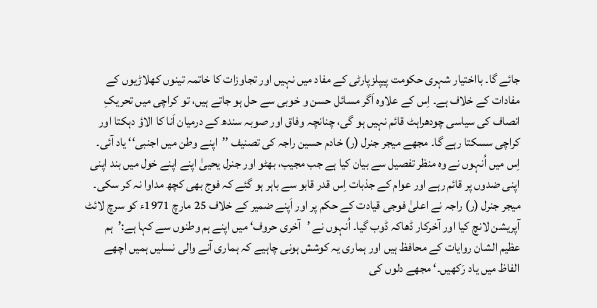جائے گا۔ بااختیار شہری حکومت پیپلزپارٹی کے مفاد میں نہیں اور تجاوزات کا خاتمہ تینوں کھلاڑیوں کے مفادات کے خلاف ہے۔ اِس کے علاوہ اَگر مسائل حسن و خوبی سے حل ہو جاتے ہیں، تو کراچی میں تحریکِ انصاف کی سیاسی چودھراہٹ قائم نہیں ہو گی، چنانچہ وفاق اور صوبہ سندھ کے درمیان اَنا کا الاؤ دہکتا اور کراچی سسکتا رہے گا۔ مجھے میجر جنرل (ر) خادم حسین راجہ کی تصنیف ’’اپنے وطن میں اجنبی‘‘ یاد آئی۔ اِس میں اُنہوں نے وہ منظر تفصیل سے بیان کیا ہے جب مجیب، بھٹو اور جنرل یحییٰ اپنے اپنے خول میں بند اپنی اپنی ضدوں پر قائم رہے اور عوام کے جذبات اِس قدر قابو سے باہر ہو گئے کہ فوج بھی کچھ مداوا نہ کر سکی۔ میجر جنرل (ر) راجہ نے اعلیٰ فوجی قیادت کے حکم پر اور اَپنے ضمیر کے خلاف 25 مارچ 1971ء کو سرچ لائٹ آپریشن لانچ کیا اور آخرکار ڈھاکہ ڈوب گیا۔ اُنہوں نے ’آخری حروف‘ میں اپنے ہم وطنوں سے کہا ہے:’ہم عظیم الشان روایات کے محافظ ہیں اور ہماری یہ کوشش ہونی چاہیے کہ ہماری آنے والی نسلیں ہمیں اچھے الفاظ میں یاد رَکھیں۔‘ مجھے دلوں کی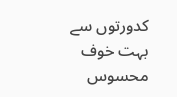کدورتوں سے بہت خوف محسوس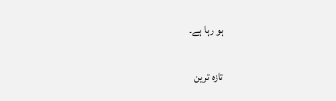ہو رہا ہے۔

تازہ ترین